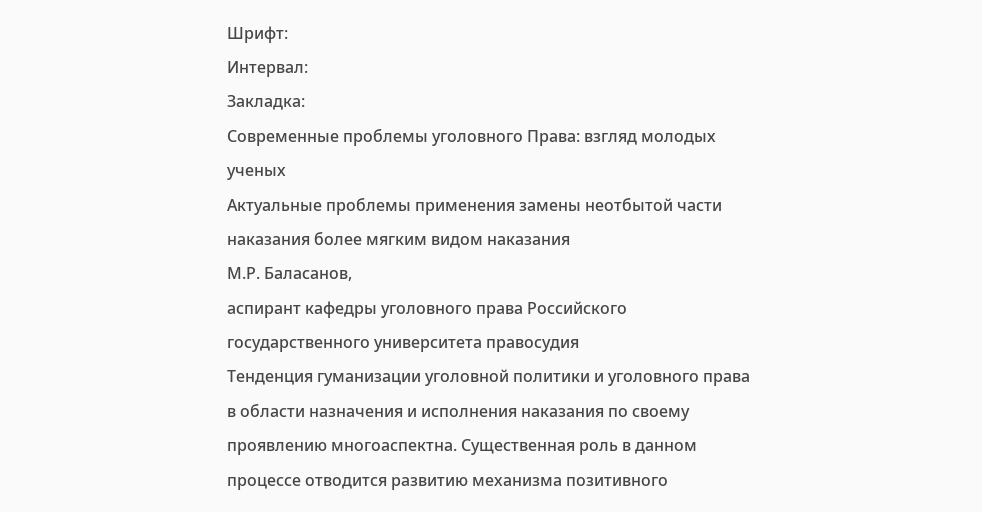Шрифт:
Интервал:
Закладка:
Современные проблемы уголовного Права: взгляд молодых ученых
Актуальные проблемы применения замены неотбытой части наказания более мягким видом наказания
М.Р. Баласанов,
аспирант кафедры уголовного права Российского государственного университета правосудия
Тенденция гуманизации уголовной политики и уголовного права в области назначения и исполнения наказания по своему проявлению многоаспектна. Существенная роль в данном процессе отводится развитию механизма позитивного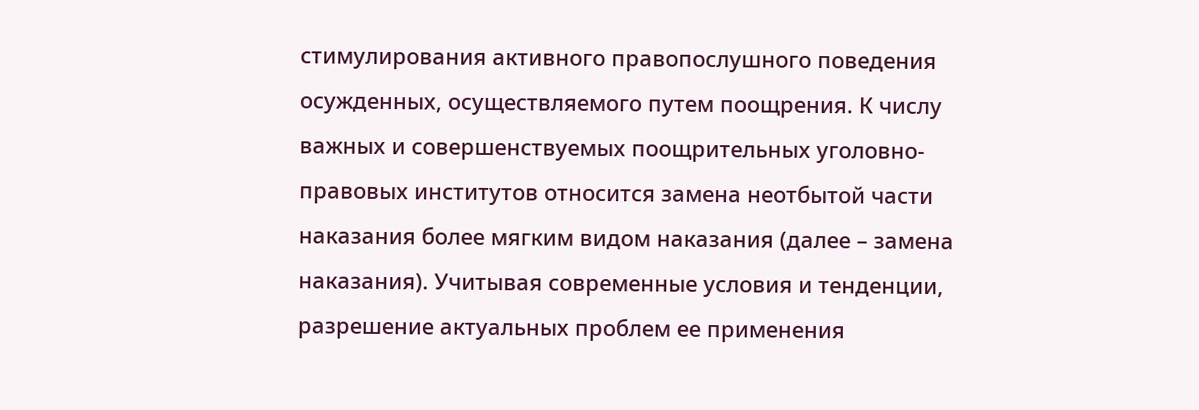стимулирования активного правопослушного поведения осужденных, осуществляемого путем поощрения. К числу важных и совершенствуемых поощрительных уголовно-правовых институтов относится замена неотбытой части наказания более мягким видом наказания (далее – замена наказания). Учитывая современные условия и тенденции, разрешение актуальных проблем ее применения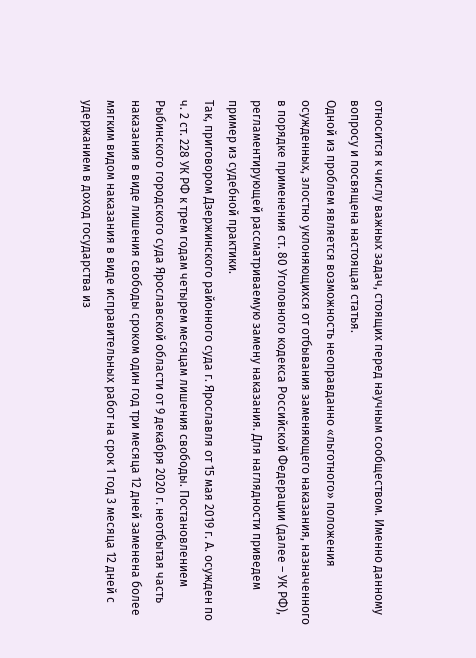относится к числу важных задач, стоящих перед научным сообществом. Именно данному вопросу и посвящена настоящая статья.
Одной из проблем является возможность неоправданно «льготного» положения осужденных, злостно уклоняющихся от отбывания заменяющего наказания, назначенного в порядке применения ст. 80 Уголовного кодекса Российской Федерации (далее – УК РФ), регламентирующей рассматриваемую замену наказания. Для наглядности приведем пример из судебной практики.
Так, приговором Дзержинского районного суда г. Ярославля от 15 мая 2019 г. А. осужден по ч. 2 ст. 228 УК РФ к трем годам четырем месяцам лишения свободы. Постановлением Рыбинского городского суда Ярославской области от 9 декабря 2020 г. неотбытая часть наказания в виде лишения свободы сроком один год три месяца 12 дней заменена более мягким видом наказания в виде исправительных работ на срок 1 год 3 месяца 12 дней с удержанием в доход государства из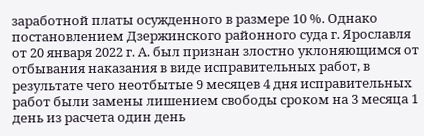заработной платы осужденного в размере 10 %. Однако постановлением Дзержинского районного суда г. Ярославля от 20 января 2022 г. А. был признан злостно уклоняющимся от отбывания наказания в виде исправительных работ, в результате чего неотбытые 9 месяцев 4 дня исправительных работ были замены лишением свободы сроком на 3 месяца 1 день из расчета один день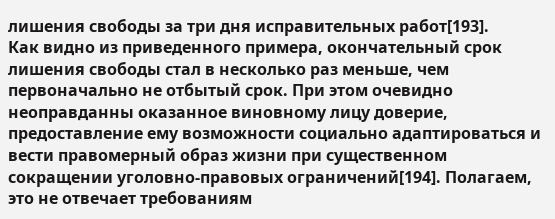лишения свободы за три дня исправительных работ[193].
Как видно из приведенного примера, окончательный срок лишения свободы стал в несколько раз меньше, чем первоначально не отбытый срок. При этом очевидно неоправданны оказанное виновному лицу доверие, предоставление ему возможности социально адаптироваться и вести правомерный образ жизни при существенном сокращении уголовно-правовых ограничений[194]. Полагаем, это не отвечает требованиям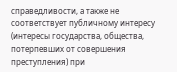справедливости, а также не соответствует публичному интересу (интересы государства, общества, потерпевших от совершения преступления) при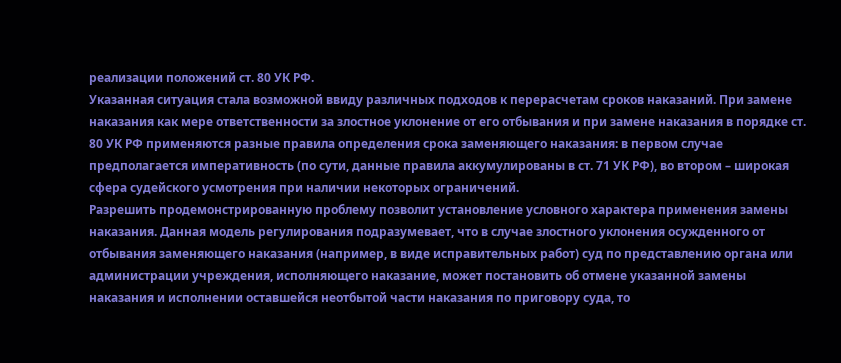реализации положений ст. 80 УК РФ.
Указанная ситуация стала возможной ввиду различных подходов к перерасчетам сроков наказаний. При замене наказания как мере ответственности за злостное уклонение от его отбывания и при замене наказания в порядке ст. 80 УК РФ применяются разные правила определения срока заменяющего наказания: в первом случае предполагается императивность (по сути, данные правила аккумулированы в ст. 71 УК РФ), во втором – широкая сфера судейского усмотрения при наличии некоторых ограничений.
Разрешить продемонстрированную проблему позволит установление условного характера применения замены наказания. Данная модель регулирования подразумевает, что в случае злостного уклонения осужденного от отбывания заменяющего наказания (например, в виде исправительных работ) суд по представлению органа или администрации учреждения, исполняющего наказание, может постановить об отмене указанной замены наказания и исполнении оставшейся неотбытой части наказания по приговору суда, то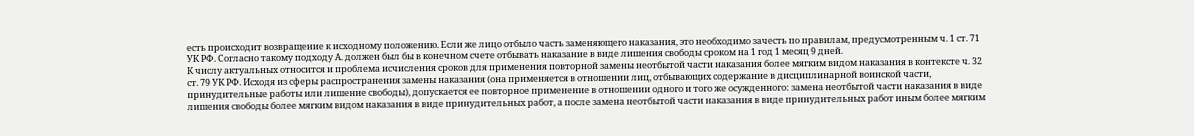есть происходит возвращение к исходному положению. Если же лицо отбыло часть заменяющего наказания, это необходимо зачесть по правилам, предусмотренным ч. 1 ст. 71 УК РФ. Согласно такому подходу А. должен был бы в конечном счете отбывать наказание в виде лишения свободы сроком на 1 год 1 месяц 9 дней.
К числу актуальных относится и проблема исчисления сроков для применения повторной замены неотбытой части наказания более мягким видом наказания в контексте ч. 32 ст. 79 УК РФ. Исходя из сферы распространения замены наказания (она применяется в отношении лиц, отбывающих содержание в дисциплинарной воинской части, принудительные работы или лишение свободы), допускается ее повторное применение в отношении одного и того же осужденного: замена неотбытой части наказания в виде лишения свободы более мягким видом наказания в виде принудительных работ, а после замена неотбытой части наказания в виде принудительных работ иным более мягким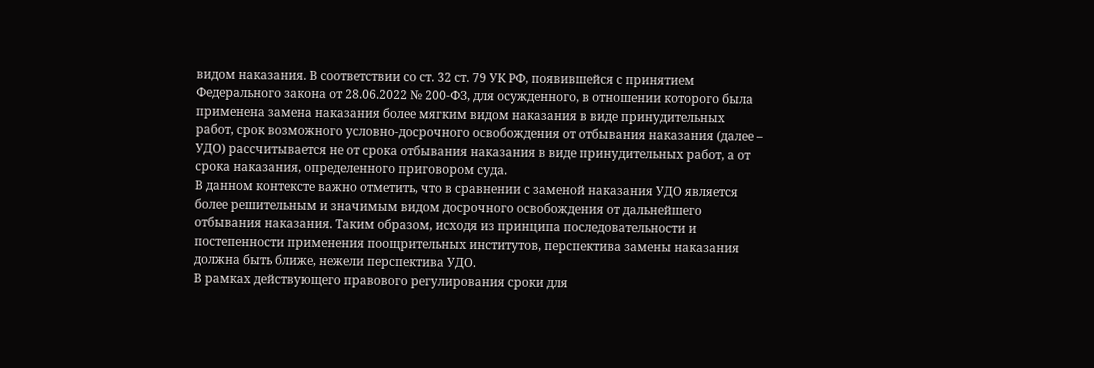видом наказания. В соответствии со ст. 32 ст. 79 УК РФ, появившейся с принятием Федерального закона от 28.06.2022 № 200-ФЗ, для осужденного, в отношении которого была применена замена наказания более мягким видом наказания в виде принудительных работ, срок возможного условно-досрочного освобождения от отбывания наказания (далее – УДО) рассчитывается не от срока отбывания наказания в виде принудительных работ, а от срока наказания, определенного приговором суда.
В данном контексте важно отметить, что в сравнении с заменой наказания УДО является более решительным и значимым видом досрочного освобождения от дальнейшего отбывания наказания. Таким образом, исходя из принципа последовательности и постепенности применения поощрительных институтов, перспектива замены наказания должна быть ближе, нежели перспектива УДО.
В рамках действующего правового регулирования сроки для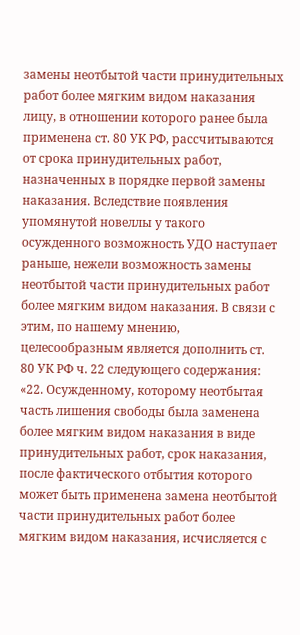замены неотбытой части принудительных работ более мягким видом наказания лицу, в отношении которого ранее была применена ст. 80 УК РФ, рассчитываются от срока принудительных работ, назначенных в порядке первой замены наказания. Вследствие появления упомянутой новеллы у такого осужденного возможность УДО наступает раньше, нежели возможность замены неотбытой части принудительных работ более мягким видом наказания. В связи с этим, по нашему мнению, целесообразным является дополнить ст. 80 УК РФ ч. 22 следующего содержания: «22. Осужденному, которому неотбытая часть лишения свободы была заменена более мягким видом наказания в виде принудительных работ, срок наказания, после фактического отбытия которого может быть применена замена неотбытой части принудительных работ более мягким видом наказания, исчисляется с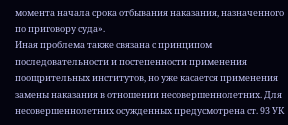момента начала срока отбывания наказания, назначенного по приговору суда».
Иная проблема также связана с принципом последовательности и постепенности применения поощрительных институтов, но уже касается применения замены наказания в отношении несовершеннолетних. Для несовершеннолетних осужденных предусмотрена ст. 93 УК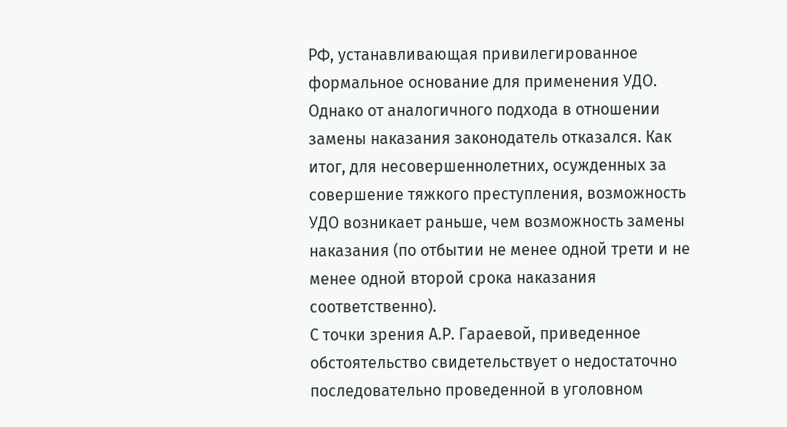РФ, устанавливающая привилегированное формальное основание для применения УДО. Однако от аналогичного подхода в отношении замены наказания законодатель отказался. Как итог, для несовершеннолетних, осужденных за совершение тяжкого преступления, возможность УДО возникает раньше, чем возможность замены наказания (по отбытии не менее одной трети и не менее одной второй срока наказания соответственно).
С точки зрения А.Р. Гараевой, приведенное обстоятельство свидетельствует о недостаточно последовательно проведенной в уголовном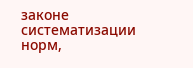законе систематизации норм,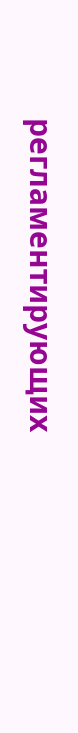регламентирующих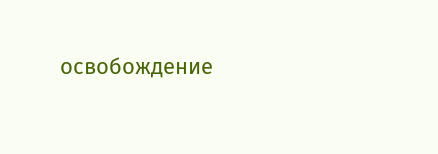освобождение